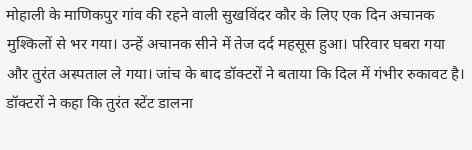मोहाली के माणिकपुर गांव की रहने वाली सुखविंदर कौर के लिए एक दिन अचानक मुश्किलों से भर गया। उन्हें अचानक सीने में तेज दर्द महसूस हुआ। परिवार घबरा गया और तुरंत अस्पताल ले गया। जांच के बाद डॉक्टरों ने बताया कि दिल में गंभीर रुकावट है। डॉक्टरों ने कहा कि तुरंत स्टेंट डालना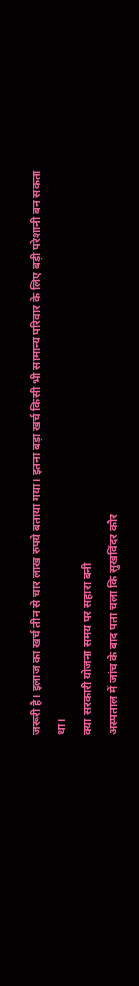जरूरी है। इलाज का खर्च तीन से चार लाख रुपये बताया गया। इतना बड़ा खर्च किसी भी सामान्य परिवार के लिए बड़ी परेशानी बन सकता था।
क्या सरकारी योजना समय पर सहारा बनी
अस्पताल में जांच के बाद पता चला कि सुखविंदर कौर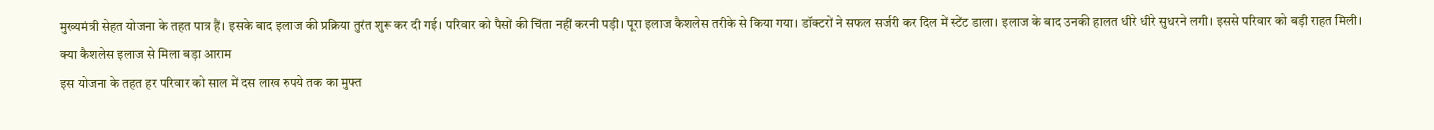मुख्यमंत्री सेहत योजना के तहत पात्र हैं। इसके बाद इलाज की प्रक्रिया तुरंत शुरू कर दी गई। परिवार को पैसों की चिंता नहीं करनी पड़ी। पूरा इलाज कैशलेस तरीके से किया गया। डॉक्टरों ने सफल सर्जरी कर दिल में स्टेंट डाला। इलाज के बाद उनकी हालत धीरे धीरे सुधरने लगी। इससे परिवार को बड़ी राहत मिली।
क्या कैशलेस इलाज से मिला बड़ा आराम
इस योजना के तहत हर परिवार को साल में दस लाख रुपये तक का मुफ्त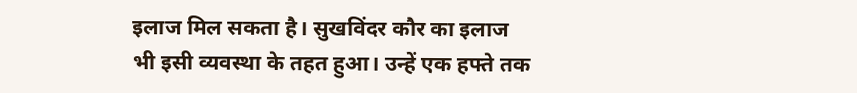इलाज मिल सकता है। सुखविंदर कौर का इलाज भी इसी व्यवस्था के तहत हुआ। उन्हें एक हफ्ते तक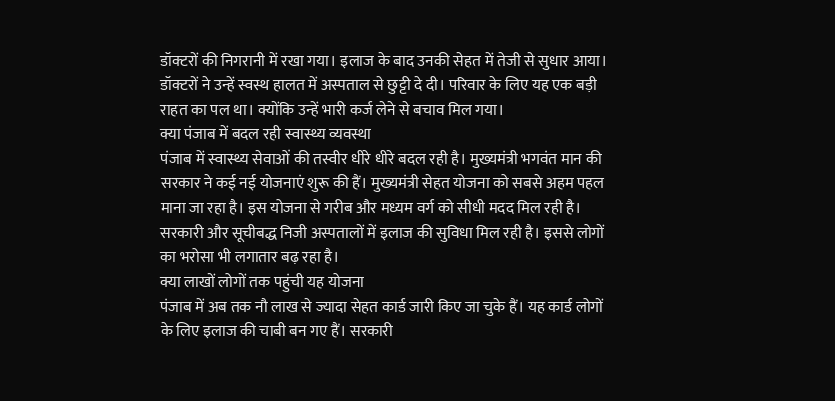डॉक्टरों की निगरानी में रखा गया। इलाज के बाद उनकी सेहत में तेजी से सुधार आया। डॉक्टरों ने उन्हें स्वस्थ हालत में अस्पताल से छुट्टी दे दी। परिवार के लिए यह एक बड़ी राहत का पल था। क्योंकि उन्हें भारी कर्ज लेने से बचाव मिल गया।
क्या पंजाब में बदल रही स्वास्थ्य व्यवस्था
पंजाब में स्वास्थ्य सेवाओं की तस्वीर धीरे धीरे बदल रही है। मुख्यमंत्री भगवंत मान की सरकार ने कई नई योजनाएं शुरू की हैं। मुख्यमंत्री सेहत योजना को सबसे अहम पहल माना जा रहा है। इस योजना से गरीब और मध्यम वर्ग को सीधी मदद मिल रही है। सरकारी और सूचीबद्ध निजी अस्पतालों में इलाज की सुविधा मिल रही है। इससे लोगों का भरोसा भी लगातार बढ़ रहा है।
क्या लाखों लोगों तक पहुंची यह योजना
पंजाब में अब तक नौ लाख से ज्यादा सेहत कार्ड जारी किए जा चुके हैं। यह कार्ड लोगों के लिए इलाज की चाबी बन गए हैं। सरकारी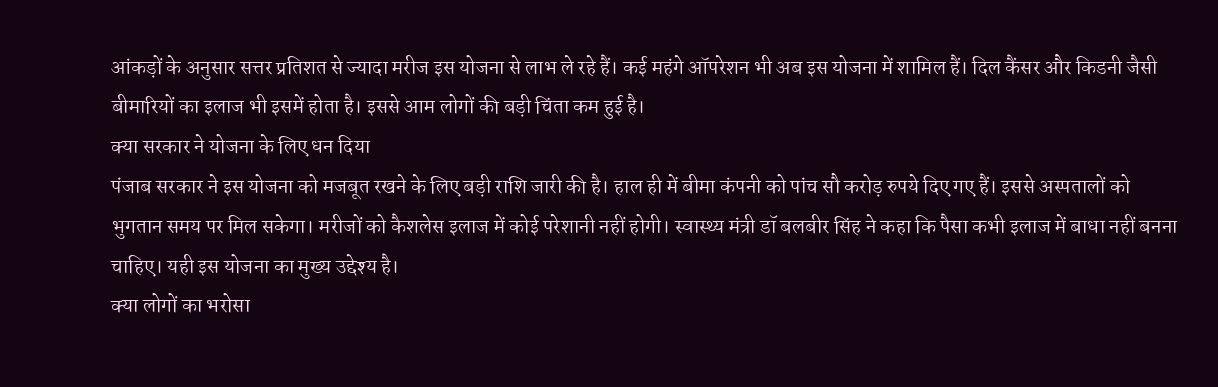आंकड़ों के अनुसार सत्तर प्रतिशत से ज्यादा मरीज इस योजना से लाभ ले रहे हैं। कई महंगे ऑपरेशन भी अब इस योजना में शामिल हैं। दिल कैंसर और किडनी जैसी बीमारियों का इलाज भी इसमें होता है। इससे आम लोगों की बड़ी चिंता कम हुई है।
क्या सरकार ने योजना के लिए धन दिया
पंजाब सरकार ने इस योजना को मजबूत रखने के लिए बड़ी राशि जारी की है। हाल ही में बीमा कंपनी को पांच सौ करोड़ रुपये दिए गए हैं। इससे अस्पतालों को भुगतान समय पर मिल सकेगा। मरीजों को कैशलेस इलाज में कोई परेशानी नहीं होगी। स्वास्थ्य मंत्री डॉ बलबीर सिंह ने कहा कि पैसा कभी इलाज में बाधा नहीं बनना चाहिए। यही इस योजना का मुख्य उद्देश्य है।
क्या लोगों का भरोसा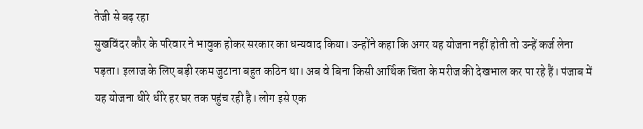तेजी से बढ़ रहा
सुखविंदर कौर के परिवार ने भावुक होकर सरकार का धन्यवाद किया। उन्होंने कहा कि अगर यह योजना नहीं होती तो उन्हें कर्ज लेना पड़ता। इलाज के लिए बड़ी रकम जुटाना बहुत कठिन था। अब वे बिना किसी आर्थिक चिंता के मरीज की देखभाल कर पा रहे हैं। पंजाब में यह योजना धीरे धीरे हर घर तक पहुंच रही है। लोग इसे एक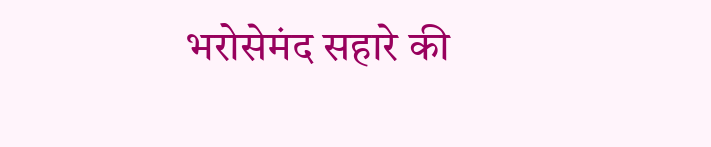भरोसेमंद सहारे की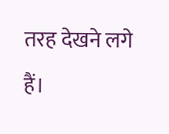तरह देखने लगे हैं।